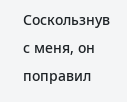Соскользнув с меня, он поправил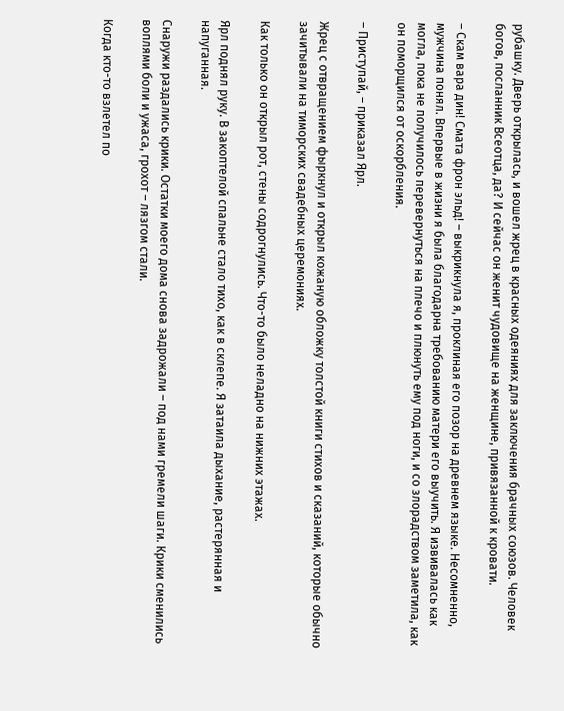рубашку. Дверь открылась, и вошел жрец в красных одеяниях для заключения брачных союзов. Человек богов, посланник Всеотца, да? И сейчас он женит чудовище на женщине, привязанной к кровати.

– Скам вара дин! Смата фрон эльд! – выкрикнула я, проклиная его позор на древнем языке. Несомненно, мужчина понял. Впервые в жизни я была благодарна требованию матери его выучить. Я извивалась как могла, пока не получилось перевернуться на плечо и плюнуть ему под ноги, и со злорадством заметила, как он поморщился от оскорбления.

– Приступай, – приказал Ярл.

Жрец с отвращением фыркнул и открыл кожаную обложку толстой книги стихов и сказаний, которые обычно зачитывали на тиморских свадебных церемониях.

Как только он открыл рот, стены содрогнулись. Что-то было неладно на нижних этажах.

Ярл поднял руку. В закоптелой спальне стало тихо, как в склепе. Я затаила дыхание, растерянная и напуганная.

Снаружи раздались крики. Остатки моего дома снова задрожали – под нами гремели шаги. Крики сменились воплями боли и ужаса, грохот – лязгом стали.

Когда кто-то взлетел по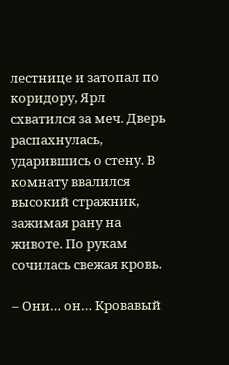лестнице и затопал по коридору, Ярл схватился за меч. Дверь распахнулась, ударившись о стену. В комнату ввалился высокий стражник, зажимая рану на животе. По рукам сочилась свежая кровь.

– Они… он… Кровавый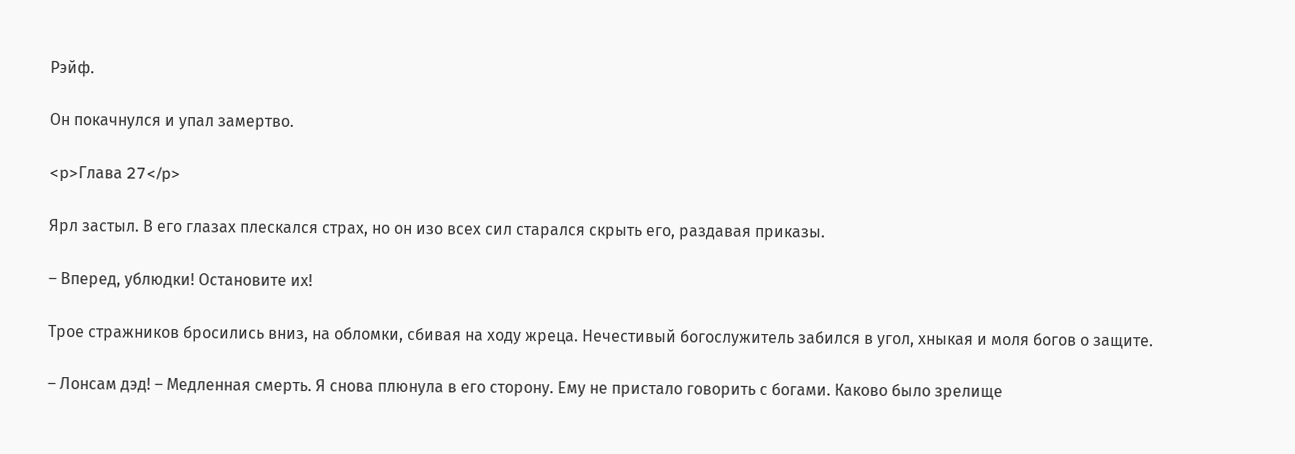Рэйф.

Он покачнулся и упал замертво.

<p>Глава 27</p>

Ярл застыл. В его глазах плескался страх, но он изо всех сил старался скрыть его, раздавая приказы.

– Вперед, ублюдки! Остановите их!

Трое стражников бросились вниз, на обломки, сбивая на ходу жреца. Нечестивый богослужитель забился в угол, хныкая и моля богов о защите.

– Лонсам дэд! – Медленная смерть. Я снова плюнула в его сторону. Ему не пристало говорить с богами. Каково было зрелище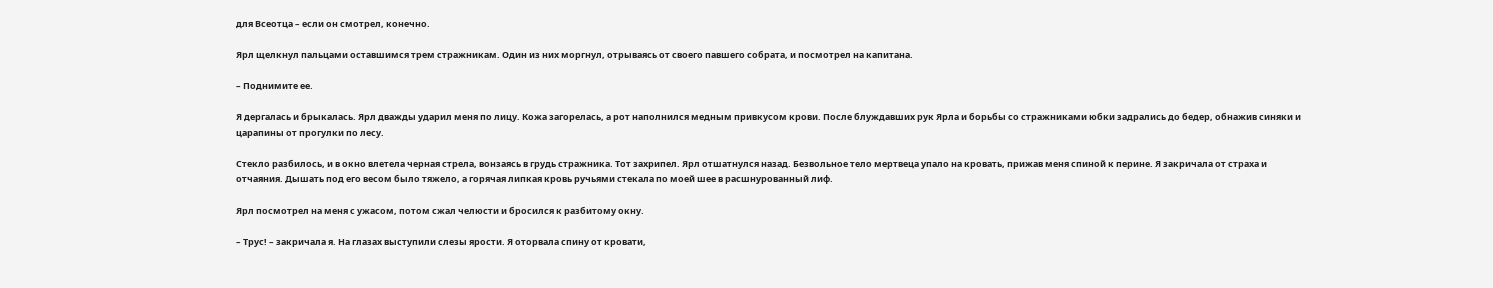для Всеотца – если он смотрел, конечно.

Ярл щелкнул пальцами оставшимся трем стражникам. Один из них моргнул, отрываясь от своего павшего собрата, и посмотрел на капитана.

– Поднимите ее.

Я дергалась и брыкалась. Ярл дважды ударил меня по лицу. Кожа загорелась, а рот наполнился медным привкусом крови. После блуждавших рук Ярла и борьбы со стражниками юбки задрались до бедер, обнажив синяки и царапины от прогулки по лесу.

Стекло разбилось, и в окно влетела черная стрела, вонзаясь в грудь стражника. Тот захрипел. Ярл отшатнулся назад. Безвольное тело мертвеца упало на кровать, прижав меня спиной к перине. Я закричала от страха и отчаяния. Дышать под его весом было тяжело, а горячая липкая кровь ручьями стекала по моей шее в расшнурованный лиф.

Ярл посмотрел на меня с ужасом, потом сжал челюсти и бросился к разбитому окну.

– Трус! – закричала я. На глазах выступили слезы ярости. Я оторвала спину от кровати,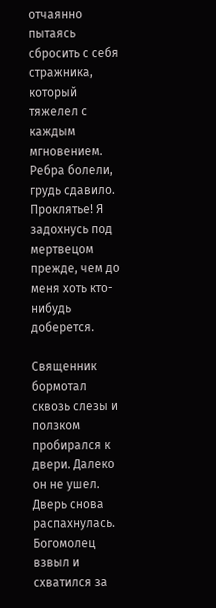отчаянно пытаясь сбросить с себя стражника, который тяжелел с каждым мгновением. Ребра болели, грудь сдавило. Проклятье! Я задохнусь под мертвецом прежде, чем до меня хоть кто-нибудь доберется.

Священник бормотал сквозь слезы и ползком пробирался к двери. Далеко он не ушел. Дверь снова распахнулась. Богомолец взвыл и схватился за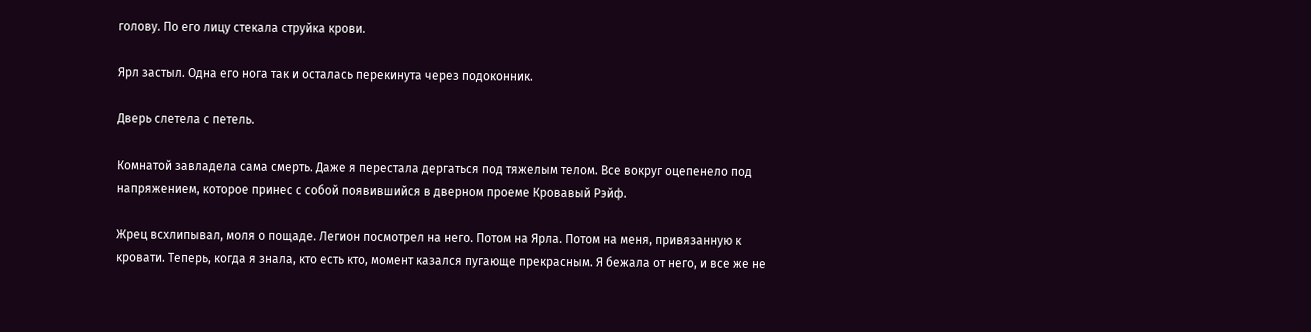голову. По его лицу стекала струйка крови.

Ярл застыл. Одна его нога так и осталась перекинута через подоконник.

Дверь слетела с петель.

Комнатой завладела сама смерть. Даже я перестала дергаться под тяжелым телом. Все вокруг оцепенело под напряжением, которое принес с собой появившийся в дверном проеме Кровавый Рэйф.

Жрец всхлипывал, моля о пощаде. Легион посмотрел на него. Потом на Ярла. Потом на меня, привязанную к кровати. Теперь, когда я знала, кто есть кто, момент казался пугающе прекрасным. Я бежала от него, и все же не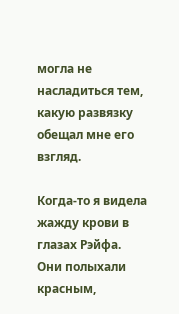могла не насладиться тем, какую развязку обещал мне его взгляд.

Когда-то я видела жажду крови в глазах Рэйфа. Они полыхали красным,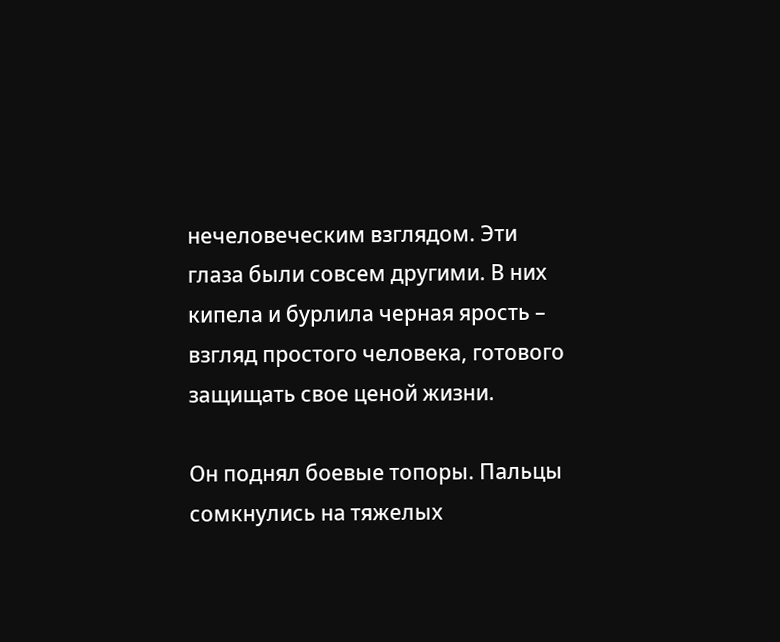нечеловеческим взглядом. Эти глаза были совсем другими. В них кипела и бурлила черная ярость – взгляд простого человека, готового защищать свое ценой жизни.

Он поднял боевые топоры. Пальцы сомкнулись на тяжелых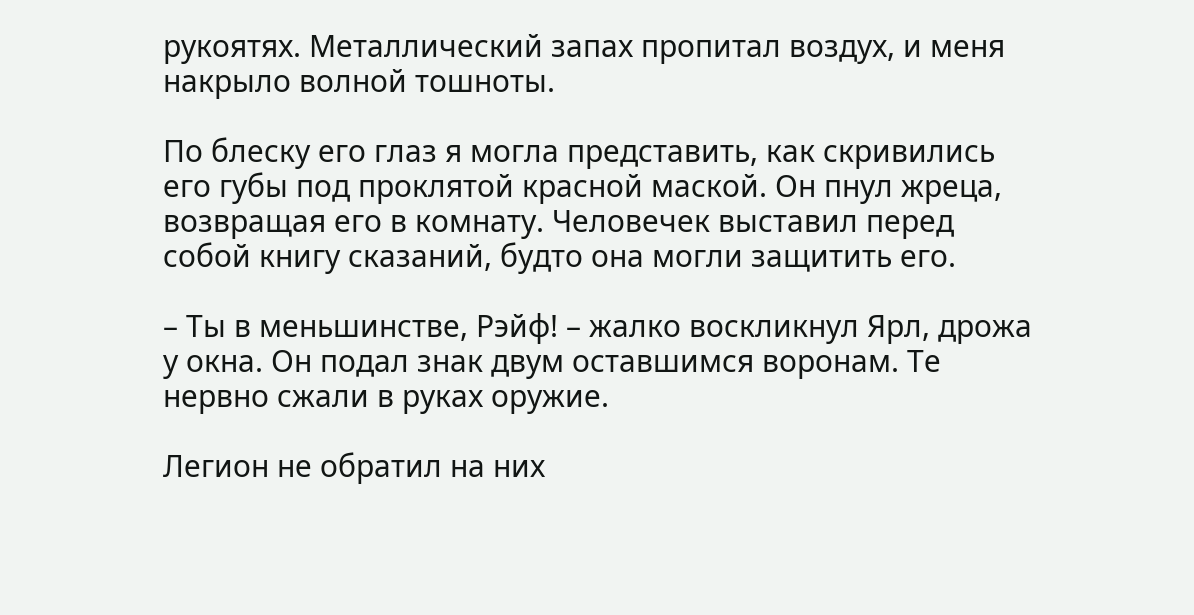рукоятях. Металлический запах пропитал воздух, и меня накрыло волной тошноты.

По блеску его глаз я могла представить, как скривились его губы под проклятой красной маской. Он пнул жреца, возвращая его в комнату. Человечек выставил перед собой книгу сказаний, будто она могли защитить его.

– Ты в меньшинстве, Рэйф! – жалко воскликнул Ярл, дрожа у окна. Он подал знак двум оставшимся воронам. Те нервно сжали в руках оружие.

Легион не обратил на них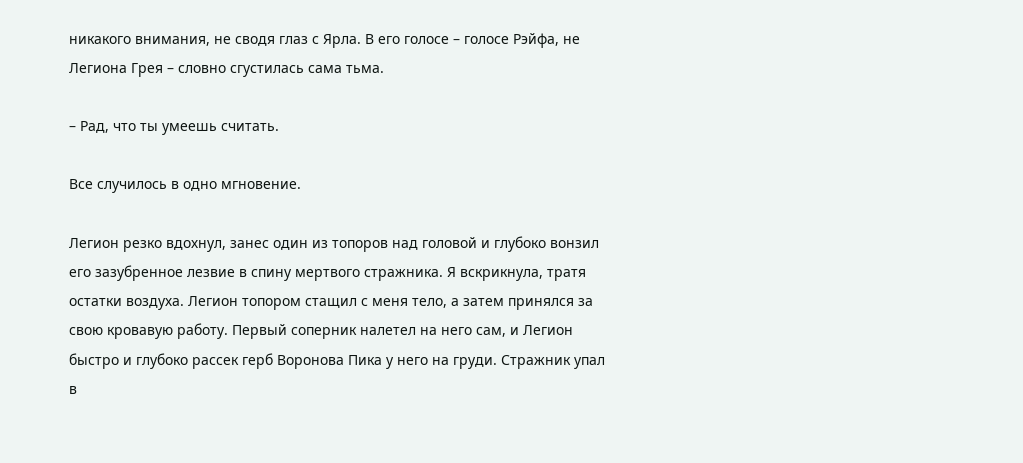никакого внимания, не сводя глаз с Ярла. В его голосе – голосе Рэйфа, не Легиона Грея – словно сгустилась сама тьма.

– Рад, что ты умеешь считать.

Все случилось в одно мгновение.

Легион резко вдохнул, занес один из топоров над головой и глубоко вонзил его зазубренное лезвие в спину мертвого стражника. Я вскрикнула, тратя остатки воздуха. Легион топором стащил с меня тело, а затем принялся за свою кровавую работу. Первый соперник налетел на него сам, и Легион быстро и глубоко рассек герб Воронова Пика у него на груди. Стражник упал в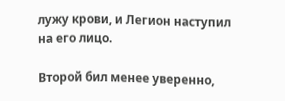лужу крови, и Легион наступил на его лицо.

Второй бил менее уверенно,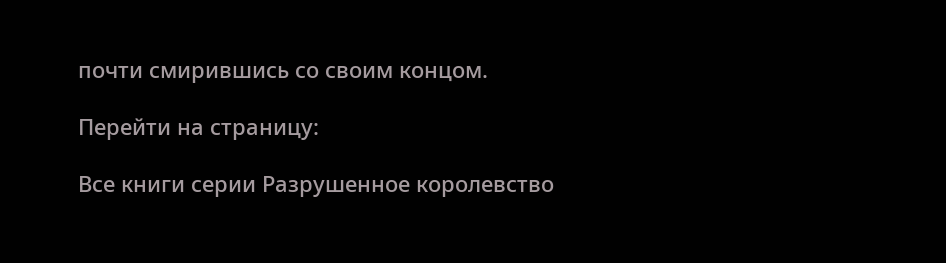почти смирившись со своим концом.

Перейти на страницу:

Все книги серии Разрушенное королевство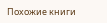Похожие книги